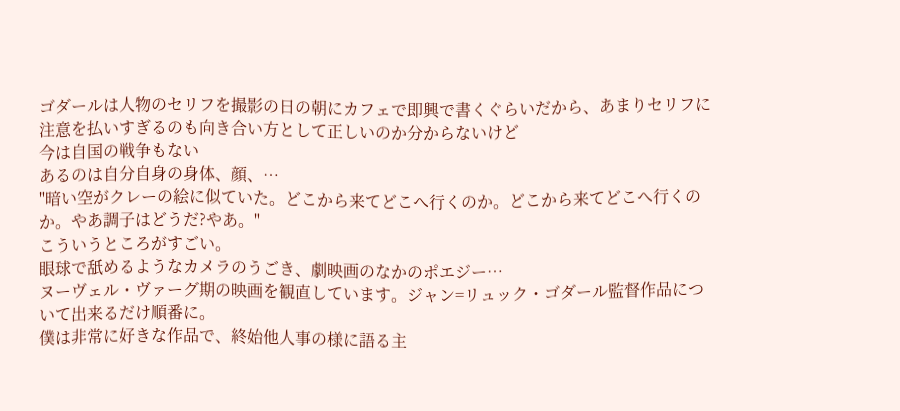ゴダールは人物のセリフを撮影の日の朝にカフェで即興で書くぐらいだから、あまりセリフに注意を払いすぎるのも向き合い方として正しいのか分からないけど
今は自国の戦争もない
あるのは自分自身の身体、顔、…
"暗い空がクレーの絵に似ていた。どこから来てどこへ行くのか。どこから来てどこへ行くのか。やあ調子はどうだ?やあ。"
こういうところがすごい。
眼球で舐めるようなカメラのうごき、劇映画のなかのポエジー…
ヌーヴェル・ヴァーグ期の映画を観直しています。ジャン=リュック・ゴダール監督作品について出来るだけ順番に。
僕は非常に好きな作品で、終始他人事の様に語る主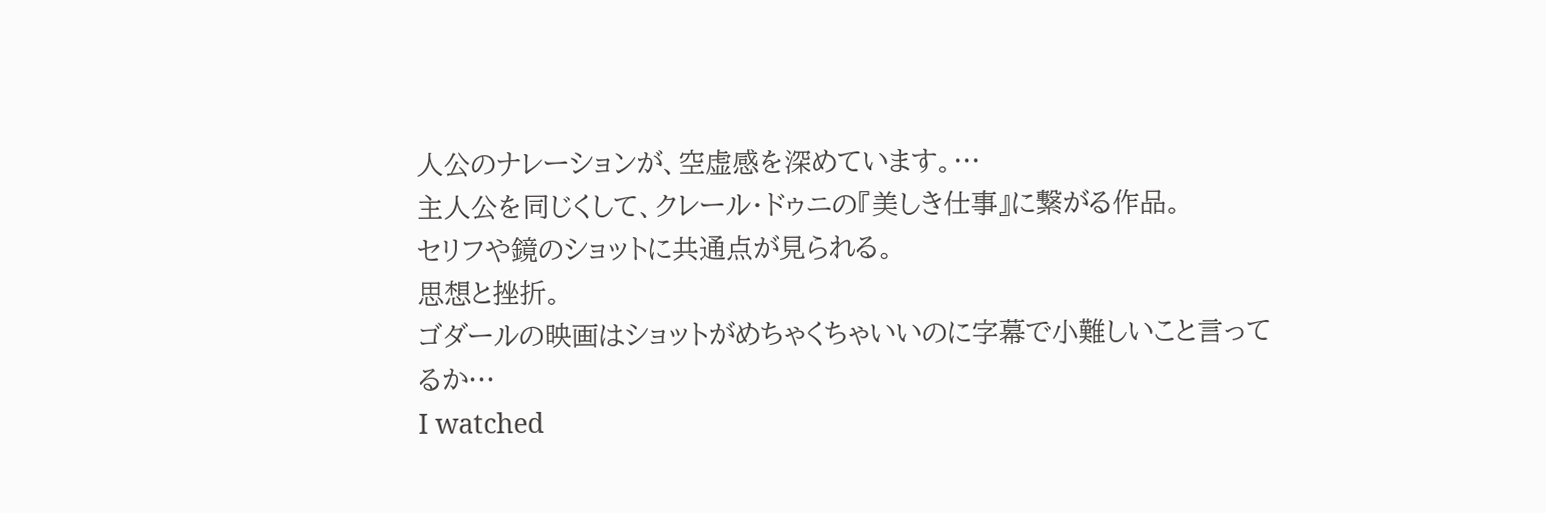人公のナレーションが、空虚感を深めています。…
主人公を同じくして、クレール・ドゥニの『美しき仕事』に繋がる作品。
セリフや鏡のショットに共通点が見られる。
思想と挫折。
ゴダールの映画はショットがめちゃくちゃいいのに字幕で小難しいこと言ってるか…
I watched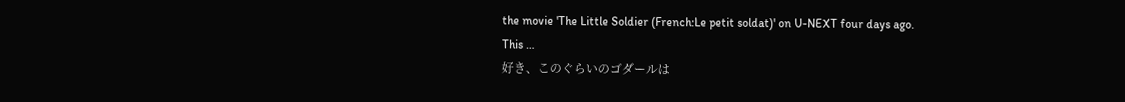the movie 'The Little Soldier (French:Le petit soldat)' on U-NEXT four days ago.
This …
好き、このぐらいのゴダールは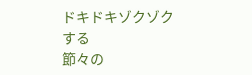ドキドキゾクゾクする
節々の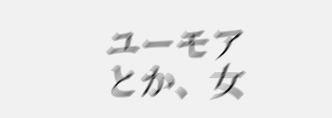ユーモアとか、女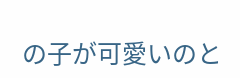の子が可愛いのと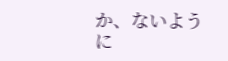か、ないように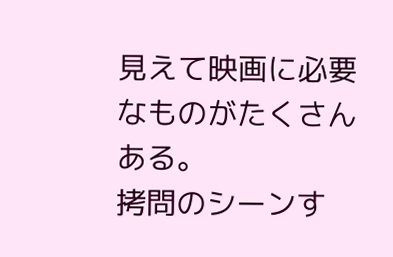見えて映画に必要なものがたくさんある。
拷問のシーンす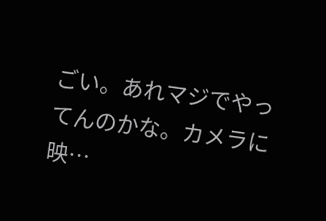ごい。あれマジでやってんのかな。カメラに映…